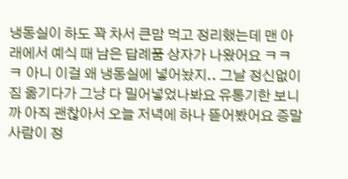냉동실이 하도 꽉 차서 큰맘 먹고 정리했는데 맨 아래에서 예식 때 남은 답례품 상자가 나왔어요 ㅋㅋㅋ 아니 이걸 왜 냉동실에 넣어놨지.. 그날 정신없이 짐 옮기다가 그냥 다 밀어넣었나봐요 유통기한 보니까 아직 괜찮아서 오늘 저녁에 하나 뜯어봤어요 증말 사람이 정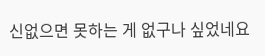신없으면 못하는 게 없구나 싶었네요